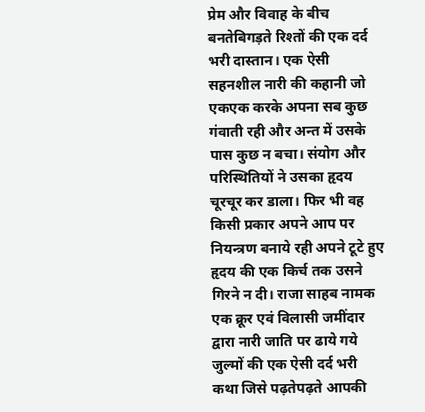प्रेम और विवाह के बीच बनतेबिगड़ते रिश्तों की एक दर्द भरी दास्तान। एक ऐसी सहनशील नारी की कहानी जो एकएक करके अपना सब कुछ गंवाती रही और अन्त में उसके पास कुछ न बचा। संयोग और परिस्थितियों ने उसका हृदय चूरचूर कर डाला। फिर भी वह किसी प्रकार अपने आप पर नियन्त्रण बनाये रही अपने टूटे हुए हृदय की एक किर्च तक उसने गिरने न दी। राजा साहब नामक एक क्रूर एवं विलासी जमींदार द्वारा नारी जाति पर ढाये गये जुल्मों की एक ऐसी दर्द भरी कथा जिसे पढ़तेपढ़ते आपकी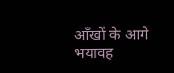आँखों के आगे भयावह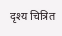दृश्य चित्रित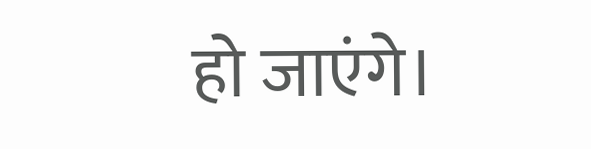हो जाएंगे।